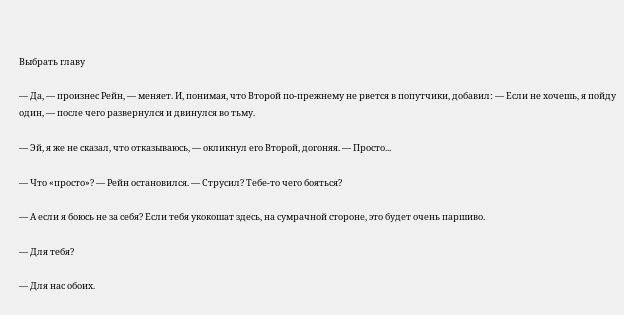Выбрать главу

— Да, — произнес Рейн, — меняет. И, понимая, что Второй по-прежнему не рвется в попутчики, добавил: — Если не хочешь, я пойду один, — после чего развернулся и двинулся во тьму.

— Эй, я же не сказал, что отказываюсь, — окликнул его Второй, догоняя. — Просто...

— Что «просто»? — Рейн остановился. — Струсил? Тебе-то чего бояться?

— А если я боюсь не за себя? Если тебя укокошат здесь, на сумрачной стороне, это будет очень паршиво.

— Для тебя?

— Для нас обоих.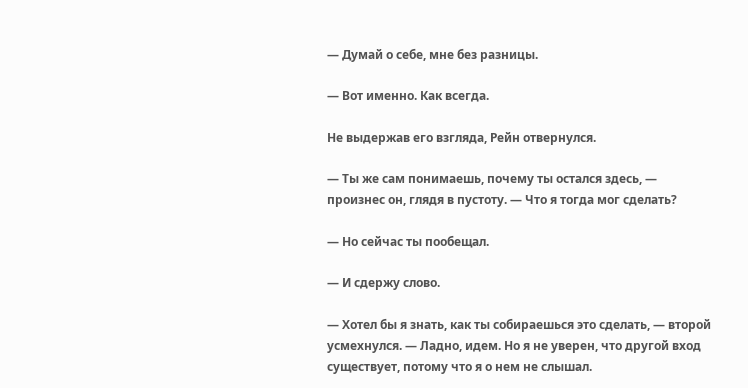— Думай о себе, мне без разницы.

— Вот именно. Как всегда.

Не выдержав его взгляда, Рейн отвернулся.

— Ты же сам понимаешь, почему ты остался здесь, — произнес он, глядя в пустоту. — Что я тогда мог сделать?

— Но сейчас ты пообещал.

— И сдержу слово.

— Хотел бы я знать, как ты собираешься это сделать, — второй усмехнулся. — Ладно, идем. Но я не уверен, что другой вход существует, потому что я о нем не слышал.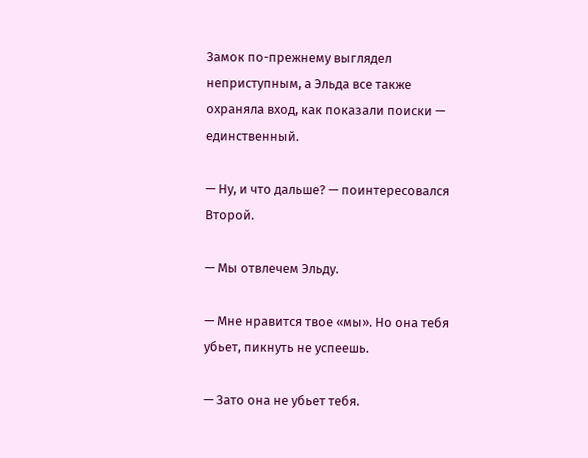Замок по-прежнему выглядел неприступным, а Эльда все также охраняла вход, как показали поиски — единственный.

— Ну, и что дальше? — поинтересовался Второй.

— Мы отвлечем Эльду.

— Мне нравится твое «мы». Но она тебя убьет, пикнуть не успеешь.

— Зато она не убьет тебя.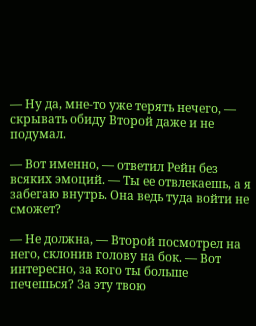— Ну да, мне-то уже терять нечего, — скрывать обиду Второй даже и не подумал.

— Вот именно, — ответил Рейн без всяких эмоций. — Ты ее отвлекаешь, а я забегаю внутрь. Она ведь туда войти не сможет?

— Не должна, — Второй посмотрел на него, склонив голову на бок. — Вот интересно, за кого ты больше печешься? За эту твою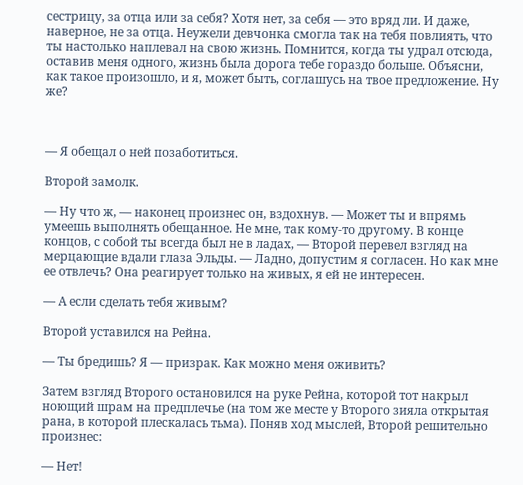сестрицу, за отца или за себя? Хотя нет, за себя — это вряд ли. И даже, наверное, не за отца. Неужели девчонка смогла так на тебя повлиять, что ты настолько наплевал на свою жизнь. Помнится, когда ты удрал отсюда, оставив меня одного, жизнь была дорога тебе гораздо больше. Объясни, как такое произошло, и я, может быть, соглашусь на твое предложение. Ну же?



— Я обещал о ней позаботиться.

Второй замолк.

— Ну что ж, — наконец произнес он, вздохнув. — Может ты и впрямь умеешь выполнять обещанное. Не мне, так кому-то другому. В конце концов, с собой ты всегда был не в ладах, — Второй перевел взгляд на мерцающие вдали глаза Эльды. — Ладно, допустим я согласен. Но как мне ее отвлечь? Она реагирует только на живых, я ей не интересен.

— А если сделать тебя живым?

Второй уставился на Рейна.

— Ты бредишь? Я — призрак. Как можно меня оживить?

Затем взгляд Второго остановился на руке Рейна, которой тот накрыл ноющий шрам на предплечье (на том же месте у Второго зияла открытая рана, в которой плескалась тьма). Поняв ход мыслей, Второй решительно произнес:

— Нет!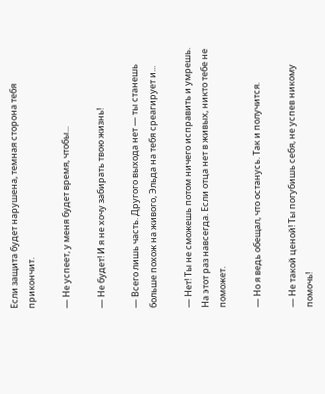Если защита будет нарушена, темная сторона тебя прикончит.

— Не успеет, у меня будет время, чтобы...

— Не будет! И я не хочу забирать твою жизнь!

— Всего лишь часть. Другого выхода нет — ты станешь больше похож на живого, Эльда на тебя среагирует и...

— Нет! Ты не сможешь потом ничего исправить и умрешь. На этот раз навсегда. Если отца нет в живых, никто тебе не поможет.

— Но я ведь обещал, что останусь. Так и получится.

— Не такой ценой! Ты погубишь себя, не успев никому помочь!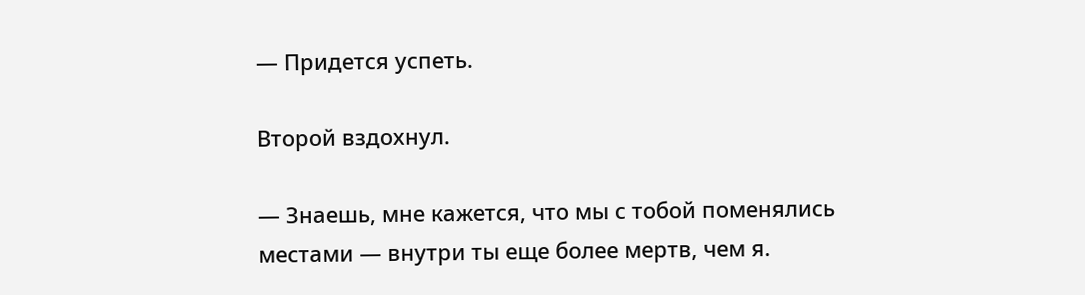— Придется успеть.

Второй вздохнул.

— Знаешь, мне кажется, что мы с тобой поменялись местами — внутри ты еще более мертв, чем я.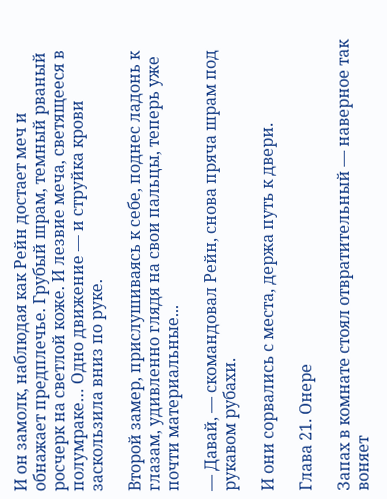И он замолк, наблюдая как Рейн достает меч и обнажает предплечье. Грубый шрам, темный рваный росчерк на светлой коже. И лезвие меча, светящееся в полумраке… Одно движение — и струйка крови заскользила вниз по руке.

Второй замер, прислушиваясь к себе, поднес ладонь к глазам, удивленно глядя на свои пальцы, теперь уже почти материальные...

— Давай, — скомандовал Рейн, снова пряча шрам под рукавом рубахи.

И они сорвались с места, держа путь к двери.

Глава 21. Онере

Запах в комнате стоял отвратительный — наверное так воняет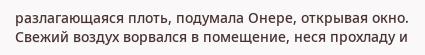разлагающаяся плоть, подумала Онере, открывая окно. Свежий воздух ворвался в помещение, неся прохладу и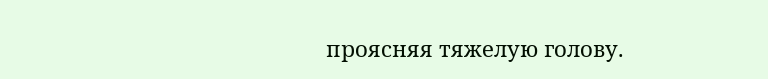проясняя тяжелую голову.